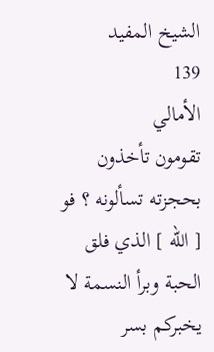الشيخ المفيد
139
الأمالي
تقومون تأخذون بحجزته تسألونه ؟ فو [ الله ] الذي فلق الحبة وبرأ النسمة لا يخبركم بسر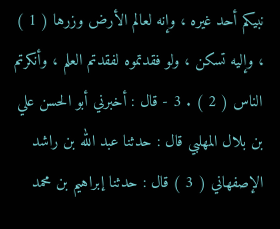نبيكم أحد غيره ، وإنه لعالم الأرض وزرها ( 1 ) ، وإليه تسكن ، ولو فقدتموه لفقدتم العلم ، وأنكرتم الناس ( 2 ) . 3 - قال : أخبرني أبو الحسن علي بن بلال المهلبي قال : حدثنا عبد الله بن راشد الإصفهاني ( 3 ) قال : حدثنا إبراهيم بن محمد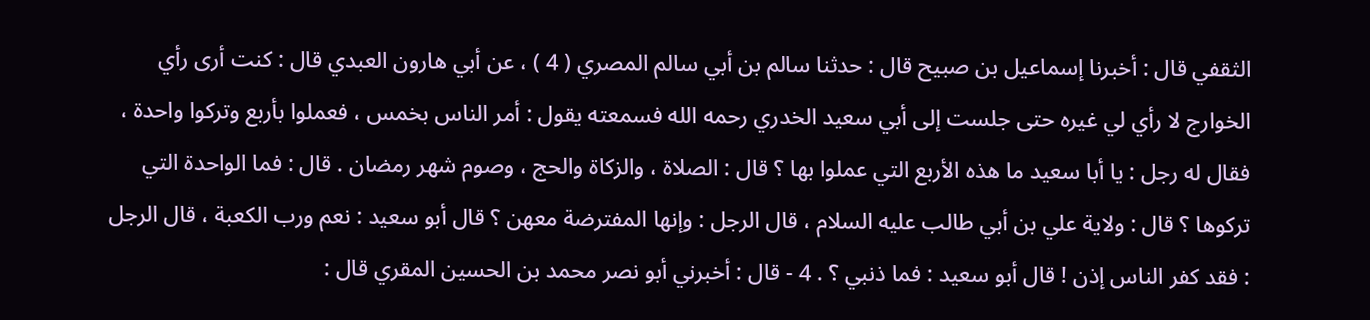الثقفي قال : أخبرنا إسماعيل بن صبيح قال : حدثنا سالم بن أبي سالم المصري ( 4 ) ، عن أبي هارون العبدي قال : كنت أرى رأي الخوارج لا رأي لي غيره حتى جلست إلى أبي سعيد الخدري رحمه الله فسمعته يقول : أمر الناس بخمس ، فعملوا بأربع وتركوا واحدة ، فقال له رجل : يا أبا سعيد ما هذه الأربع التي عملوا بها ؟ قال : الصلاة ، والزكاة والحج ، وصوم شهر رمضان . قال : فما الواحدة التي تركوها ؟ قال : ولاية علي بن أبي طالب عليه السلام ، قال الرجل : وإنها المفترضة معهن ؟ قال أبو سعيد : نعم ورب الكعبة ، قال الرجل : فقد كفر الناس إذن ! قال أبو سعيد : فما ذنبي ؟ . 4 - قال : أخبرني أبو نصر محمد بن الحسين المقري قال :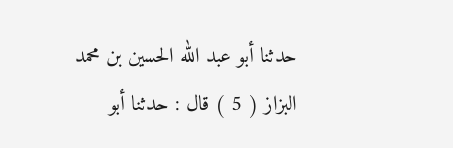حدثنا أبو عبد الله الحسين بن محمد البزاز ( 5 ) قال : حدثنا أبو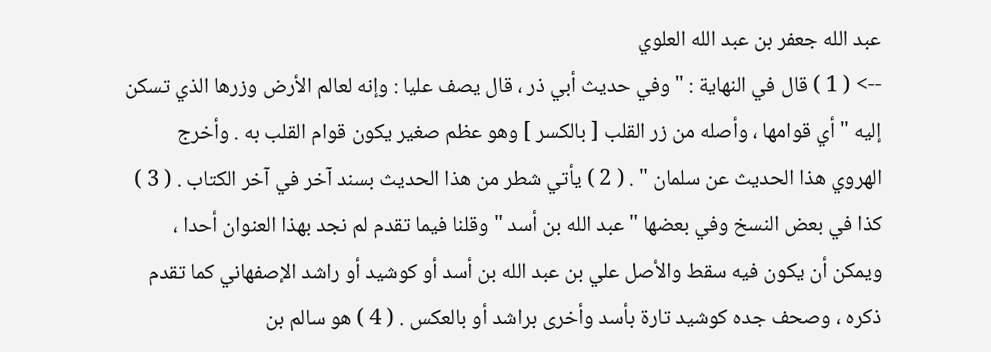عبد الله جعفر بن عبد الله العلوي
--> ( 1 ) قال في النهاية : " وفي حديث أبي ذر ، قال يصف عليا : وإنه لعالم الأرض وزرها الذي تسكن إليه " أي قوامها ، وأصله من زر القلب [ بالكسر ] وهو عظم صغير يكون قوام القلب به . وأخرج الهروي هذا الحديث عن سلمان " . ( 2 ) يأتي شطر من هذا الحديث بسند آخر في آخر الكتاب . ( 3 ) كذا في بعض النسخ وفي بعضها " عبد الله بن أسد " وقلنا فيما تقدم لم نجد بهذا العنوان أحدا ، ويمكن أن يكون فيه سقط والأصل علي بن عبد الله بن أسد أو كوشيد أو راشد الإصفهاني كما تقدم ذكره ، وصحف جده كوشيد تارة بأسد وأخرى براشد أو بالعكس . ( 4 ) هو سالم بن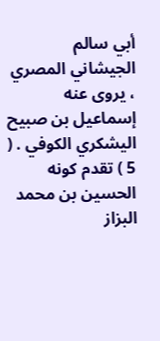أبي سالم الجيشاني المصري ، يروى عنه إسماعيل بن صبيح اليشكري الكوفي . ( 5 ) تقدم كونه الحسين بن محمد البزاز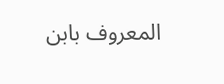المعروف بابن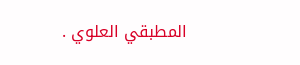المطبقي العلوي .